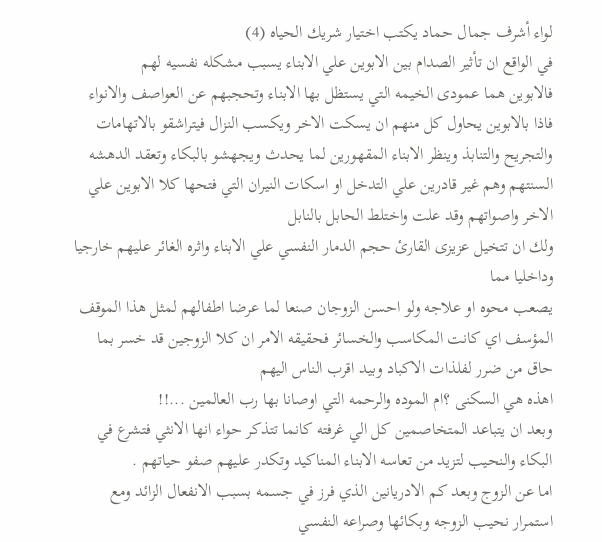لواء أشرف جمال حماد يكتب اختيار شريك الحياه (4)
في الواقع ان تأثير الصدام بين الابوين علي الابناء يسبب مشكله نفسيه لهم
فالابوين هما عمودى الخيمه التي يستظل بها الابناء وتحجبهم عن العواصف والانواء
فاذا بالابوين يحاول كل منهم ان يسكت الاخر ويكسب النزال فيتراشقو بالاتهامات والتجريح والتنابذ وينظر الابناء المقهورين لما يحدث ويجهشو بالبكاء وتعقد الدهشه السنتهم وهم غير قادرين علي التدخل او اسكات النيران التي فتحها كلا الابوين علي الاخر واصواتهم وقد علت واختلط الحابل بالنابل
ولك ان تتخيل عزيزى القارئ حجم الدمار النفسي علي الابناء واثره الغائر عليهم خارجيا وداخليا مما
يصعب محوه او علاجه ولو احسن الزوجان صنعا لما عرضا اطفالهم لمثل هذا الموقف المؤسف اي كانت المكاسب والخسائر فحقيقه الامر ان كلا الزوجين قد خسر بما حاق من ضرر لفلذات الاكباد وبيد اقرب الناس اليهم
اهذه هي السكنى ؟ام الموده والرحمه التي اوصانا بها رب العالمين ...!!
وبعد ان يتباعد المتخاصمين كل الي غرفته كانما تتذكر حواء انها الانثي فتشرع في البكاء والنحيب لتزيد من تعاسه الابناء المناكيد وتكدر عليهم صفو حياتهم .
اما عن الزوج وبعد كم الادريانين الذي فرز في جسمه بسبب الانفعال الزائد ومع استمرار نحيب الزوجه وبكائها وصراعه النفسي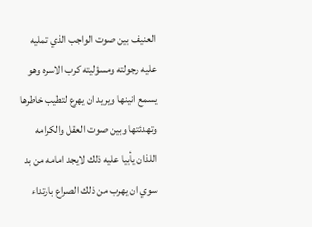العنيف بين صوت الواجب الذي تمليه عليه رجولته ومسؤليته كرب الاسره وهو يسمع انينها ويريد ان يهرع لتطيب خاطرها وتهدئتها وبين صوت العقل والكرامه اللذان يأبيا عليه ذلك لايجد امامه من بد سوي ان يهرب من ذلك الصراع بارتداء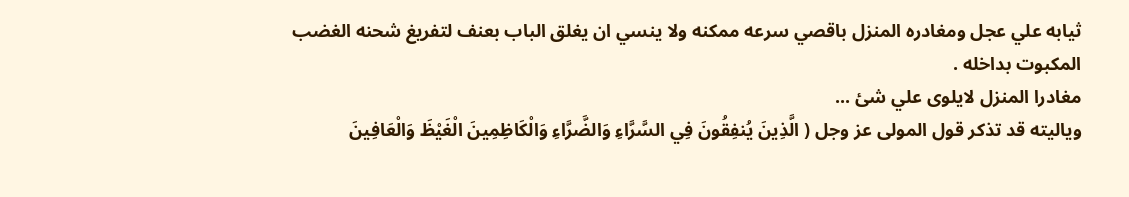ثيابه علي عجل ومغادره المنزل باقصي سرعه ممكنه ولا ينسي ان يغلق الباب بعنف لتفريغ شحنه الغضب المكبوت بداخله .
مغادرا المنزل لايلوى علي شئ ...
وياليته قد تذكر قول المولى عز وجل ( الَّذِينَ يُنفِقُونَ فِي السَّرَّاءِ وَالضَّرَّاءِ وَالْكَاظِمِينَ الْغَيْظَ وَالْعَافِينَ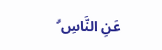عَنِ النَّاسِ ۗ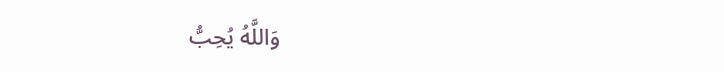وَاللَّهُ يُحِبُّ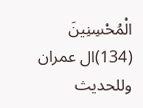الْمُحْسِنِينَ (134)ال عمران
وللحديث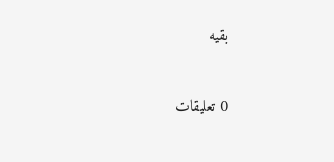بقيه


0 تعليقات